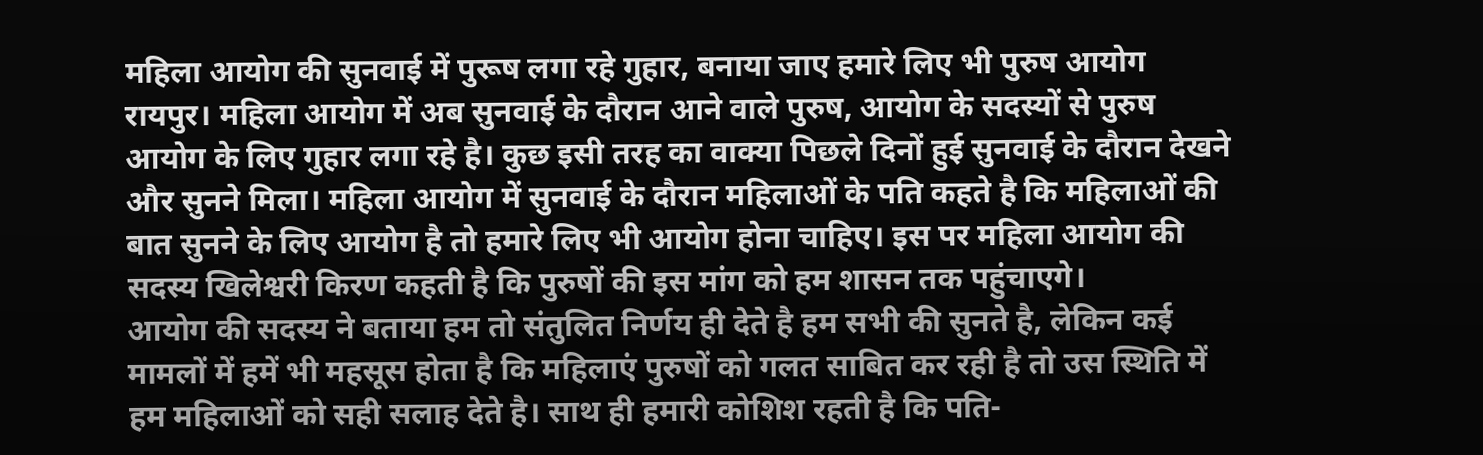महिला आयोग की सुनवाई में पुरूष लगा रहे गुहार, बनाया जाए हमारे लिए भी पुरुष आयोग
रायपुर। महिला आयोग में अब सुनवाई के दौरान आने वाले पुरुष, आयोग के सदस्यों से पुरुष आयोग के लिए गुहार लगा रहे है। कुछ इसी तरह का वाक्या पिछले दिनों हुई सुनवाई के दौरान देखने और सुनने मिला। महिला आयोग में सुनवाई के दौरान महिलाओं के पति कहते है कि महिलाओं की बात सुनने के लिए आयोग है तो हमारे लिए भी आयोग होना चाहिए। इस पर महिला आयोग की सदस्य खिलेश्वरी किरण कहती है कि पुरुषों की इस मांग को हम शासन तक पहुंचाएगे।
आयोग की सदस्य ने बताया हम तो संतुलित निर्णय ही देते है हम सभी की सुनते है, लेकिन कई मामलों में हमें भी महसूस होता है कि महिलाएं पुरुषों को गलत साबित कर रही है तो उस स्थिति में हम महिलाओं को सही सलाह देते है। साथ ही हमारी कोशिश रहती है कि पति-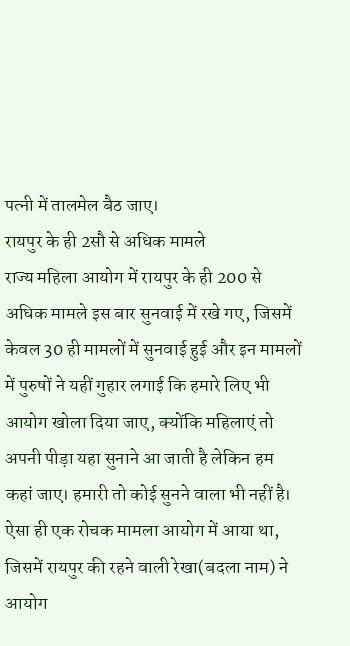पत्नी में तालमेल बैठ जाए।
रायपुर के ही 2सौ से अधिक मामले
राज्य महिला आयोग में रायपुर के ही 200 से अधिक मामले इस बार सुनवाई में रखे गए, जिसमें केवल 30 ही मामलों में सुनवाई हुई और इन मामलों में पुरुषों ने यहीं गुहार लगाई कि हमारे लिए भी आयोग खोला दिया जाए, क्योंकि महिलाएं तो अपनी पीड़ा यहा सुनाने आ जाती है लेकिन हम कहां जाए। हमारी तो कोई सुनने वाला भी नहीं है।
ऐसा ही एक रोचक मामला आयोग में आया था, जिसमें रायपुर की रहने वाली रेखा(बदला नाम) ने आयोग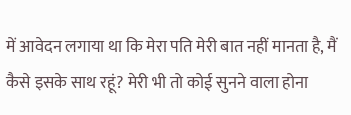में आवेदन लगाया था कि मेरा पति मेरी बात नहीं मानता है, मैं कैसे इसके साथ रहूं? मेरी भी तो कोई सुनने वाला होना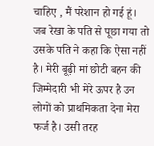चाहिए , मैं परेशान हो गई हूं। जब रेखा के पति से पूछा गया तो उसके पति ने कहा कि ऐसा नहीं है। मेरी बूढ़ी मां छोटी बहन की जिम्मेदारी भी मेरे ऊपर है उन लोगों को प्राथमिकता देना मेरा फर्ज है। उसी तरह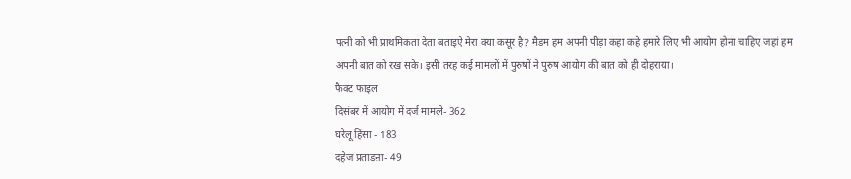पत्नी को भी प्राथमिकता देता बताइऐ मेरा क्या कसूर है? मैडम हम अपनी पीड़ा कहा कहे हमारे लिए भी आयोग होना चाहिए जहां हम अपनी बात को रख सके। इसी तरह कई मामलों में पुरुषों ने पुरुष आयोग की बात को ही दोहराया।
फैक्ट फाइल
दिसंबर में आयोग में दर्ज मामले- 362
घरेलू हिंसा - 183
दहेज प्रताडऩा- 49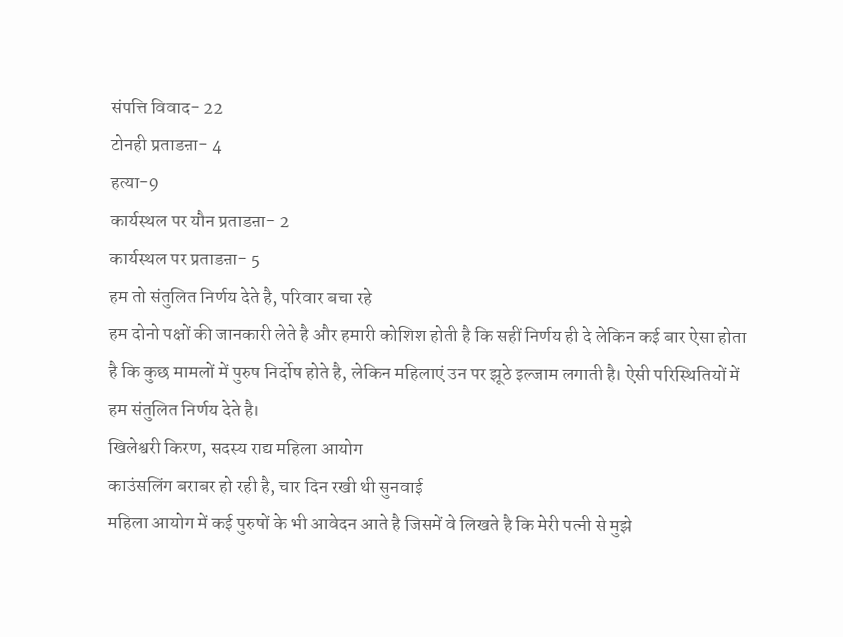संपत्ति विवाद- 22
टोनही प्रताडऩा- 4
हत्या-9
कार्यस्थल पर यौन प्रताडऩा- 2
कार्यस्थल पर प्रताडऩा- 5
हम तो संतुलित निर्णय देते है, परिवार बचा रहे
हम दोनो पक्षों की जानकारी लेते है और हमारी कोशिश होती है कि सहीं निर्णय ही दे लेकिन कई बार ऐसा होता है कि कुछ मामलों में पुरुष निर्दोष होते है, लेकिन महिलाएं उन पर झूठे इल्जाम लगाती है। ऐसी परिस्थितियों में हम संतुलित निर्णय देते है।
खिलेश्वरी किरण, सदस्य राद्य महिला आयोग
काउंसलिंग बराबर हो रही है, चार दिन रखी थी सुनवाई
महिला आयोग में कई पुरुषों के भी आवेदन आते है जिसमें वे लिखते है कि मेरी पत्नी से मुझे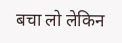बचा लो लेकिन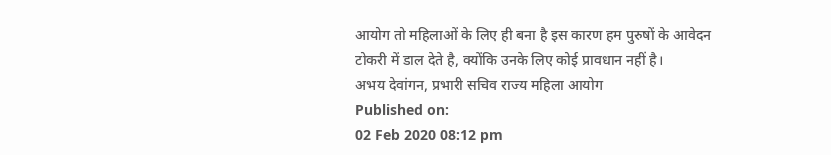आयोग तो महिलाओं के लिए ही बना है इस कारण हम पुरुषों के आवेदन टोकरी में डाल देते है, क्योंकि उनके लिए कोई प्रावधान नहीं है।
अभय देवांगन, प्रभारी सचिव राज्य महिला आयोग
Published on:
02 Feb 2020 08:12 pm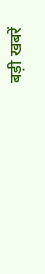बड़ी खबरें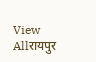View Allरायपुर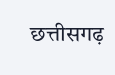छत्तीसगढ़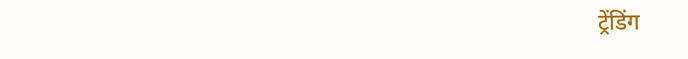ट्रेंडिंग